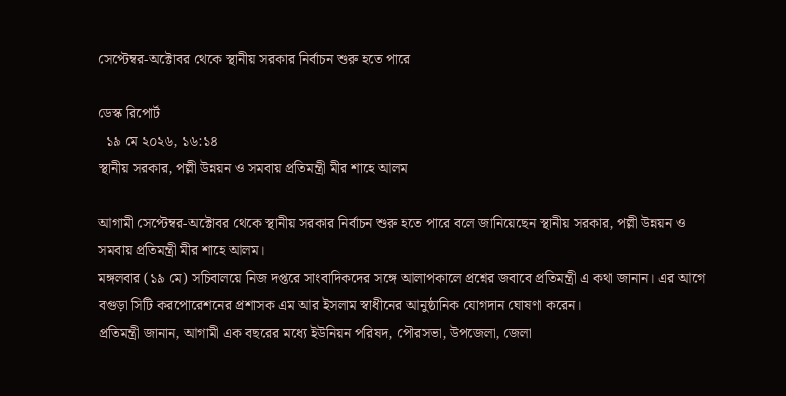সেপ্টেম্বর-অক্টোবর থেকে স্থানীয় সরকার নির্বাচন শুরু হতে পারে

ডেস্ক রিপোর্ট
  ১৯ মে ২০২৬, ১৬:১৪
স্থানীয় সরকার, পল্লী উন্নয়ন ও সমবায় প্রতিমন্ত্রী মীর শাহে আলম

আগামী সেপ্টেম্বর-অক্টোবর থেকে স্থানীয় সরকার নির্বাচন শুরু হতে পারে বলে জানিয়েছেন স্থানীয় সরকার, পল্লী উন্নয়ন ও সমবায় প্রতিমন্ত্রী মীর শাহে আলম।
মঙ্গলবার (১৯ মে) সচিবালয়ে নিজ দপ্তরে সাংবাদিকদের সঙ্গে আলাপকালে প্রশ্নের জবাবে প্রতিমন্ত্রী এ কথা জানান। এর আগে বগুড়া সিটি করপোরেশনের প্রশাসক এম আর ইসলাম স্বাধীনের আনুষ্ঠানিক যোগদান ঘোষণা করেন।
প্রতিমন্ত্রী জানান, আগামী এক বছরের মধ্যে ইউনিয়ন পরিষদ, পৌরসভা, উপজেলা, জেলা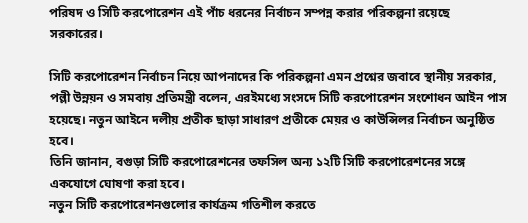পরিষদ ও সিটি করপোরেশন এই পাঁচ ধরনের নির্বাচন সম্পন্ন করার পরিকল্পনা রয়েছে সরকারের।

সিটি করপোরেশন নির্বাচন নিয়ে আপনাদের কি পরিকল্পনা এমন প্রশ্নের জবাবে স্থানীয় সরকার, পল্লী উন্নয়ন ও সমবায় প্রতিমন্ত্রী বলেন, এরইমধ্যে সংসদে সিটি করপোরেশন সংশোধন আইন পাস হয়েছে। নতুন আইনে দলীয় প্রতীক ছাড়া সাধারণ প্রতীকে মেয়র ও কাউন্সিলর নির্বাচন অনুষ্ঠিত হবে।
তিনি জানান, বগুড়া সিটি করপোরেশনের তফসিল অন্য ১২টি সিটি করপোরেশনের সঙ্গে একযোগে ঘোষণা করা হবে।
নতুন সিটি করপোরেশনগুলোর কার্যক্রম গতিশীল করতে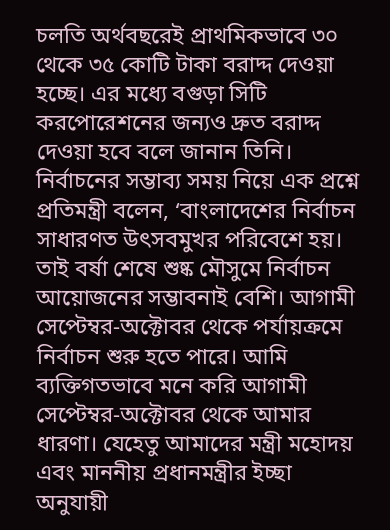চলতি অর্থবছরেই প্রাথমিকভাবে ৩০ থেকে ৩৫ কোটি টাকা বরাদ্দ দেওয়া হচ্ছে। এর মধ্যে বগুড়া সিটি করপোরেশনের জন্যও দ্রুত বরাদ্দ দেওয়া হবে বলে জানান তিনি।
নির্বাচনের সম্ভাব্য সময় নিয়ে এক প্রশ্নে প্রতিমন্ত্রী বলেন, ‘বাংলাদেশের নির্বাচন সাধারণত উৎসবমুখর পরিবেশে হয়। তাই বর্ষা শেষে শুষ্ক মৌসুমে নির্বাচন আয়োজনের সম্ভাবনাই বেশি। আগামী সেপ্টেম্বর-অক্টোবর থেকে পর্যায়ক্রমে নির্বাচন শুরু হতে পারে। আমি ব্যক্তিগতভাবে মনে করি আগামী সেপ্টেম্বর-অক্টোবর থেকে আমার ধারণা। যেহেতু আমাদের মন্ত্রী মহোদয় এবং মাননীয় প্রধানমন্ত্রীর ইচ্ছা অনুযায়ী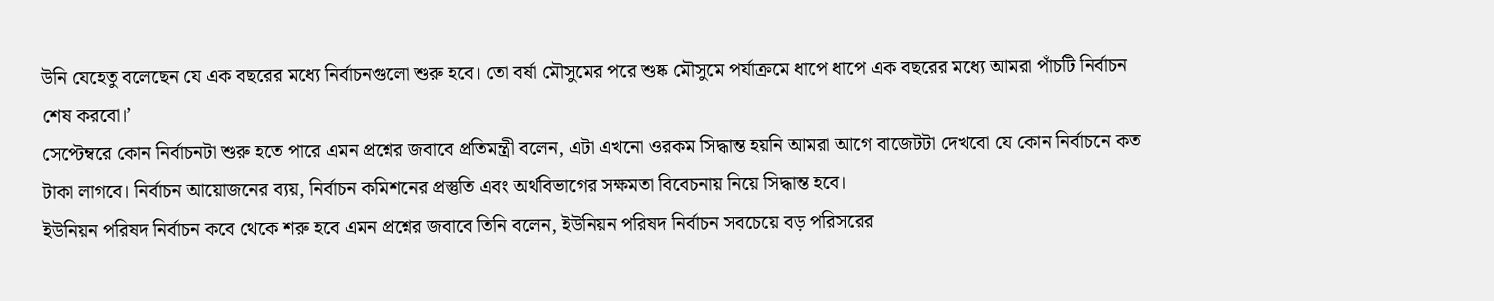উনি যেহেতু বলেছেন যে এক বছরের মধ্যে নির্বাচনগুলো শুরু হবে। তো বর্ষা মৌসুমের পরে শুষ্ক মৌসুমে পর্যাক্রমে ধাপে ধাপে এক বছরের মধ্যে আমরা পাঁচটি নির্বাচন শেষ করবো।’
সেপ্টেম্বরে কোন নির্বাচনটা শুরু হতে পারে এমন প্রশ্নের জবাবে প্রতিমন্ত্রী বলেন, এটা এখনো ওরকম সিদ্ধান্ত হয়নি আমরা আগে বাজেটটা দেখবো যে কোন নির্বাচনে কত টাকা লাগবে। নির্বাচন আয়োজনের ব্যয়, নির্বাচন কমিশনের প্রস্তুতি এবং অর্থবিভাগের সক্ষমতা বিবেচনায় নিয়ে সিদ্ধান্ত হবে।
ইউনিয়ন পরিষদ নির্বাচন কবে থেকে শরু হবে এমন প্রশ্নের জবাবে তিনি বলেন, ইউনিয়ন পরিষদ নির্বাচন সবচেয়ে বড় পরিসরের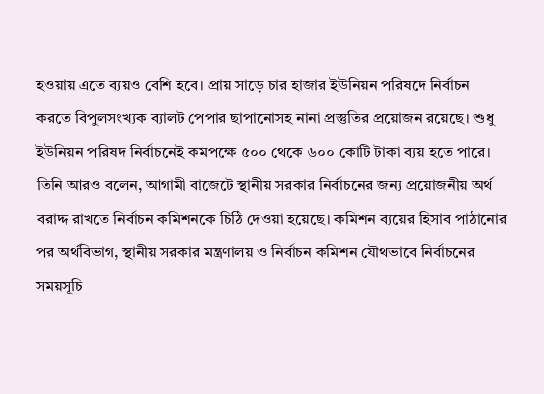হওয়ায় এতে ব্যয়ও বেশি হবে। প্রায় সাড়ে চার হাজার ইউনিয়ন পরিষদে নির্বাচন করতে বিপুলসংখ্যক ব্যালট পেপার ছাপানোসহ নানা প্রস্তুতির প্রয়োজন রয়েছে। শুধু ইউনিয়ন পরিষদ নির্বাচনেই কমপক্ষে ৫০০ থেকে ৬০০ কোটি টাকা ব্যয় হতে পারে।
তিনি আরও বলেন, আগামী বাজেটে স্থানীয় সরকার নির্বাচনের জন্য প্রয়োজনীয় অর্থ বরাদ্দ রাখতে নির্বাচন কমিশনকে চিঠি দেওয়া হয়েছে। কমিশন ব্যয়ের হিসাব পাঠানোর পর অর্থবিভাগ, স্থানীয় সরকার মন্ত্রণালয় ও নির্বাচন কমিশন যৌথভাবে নির্বাচনের সময়সূচি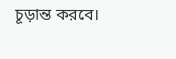চূড়ান্ত করবে।